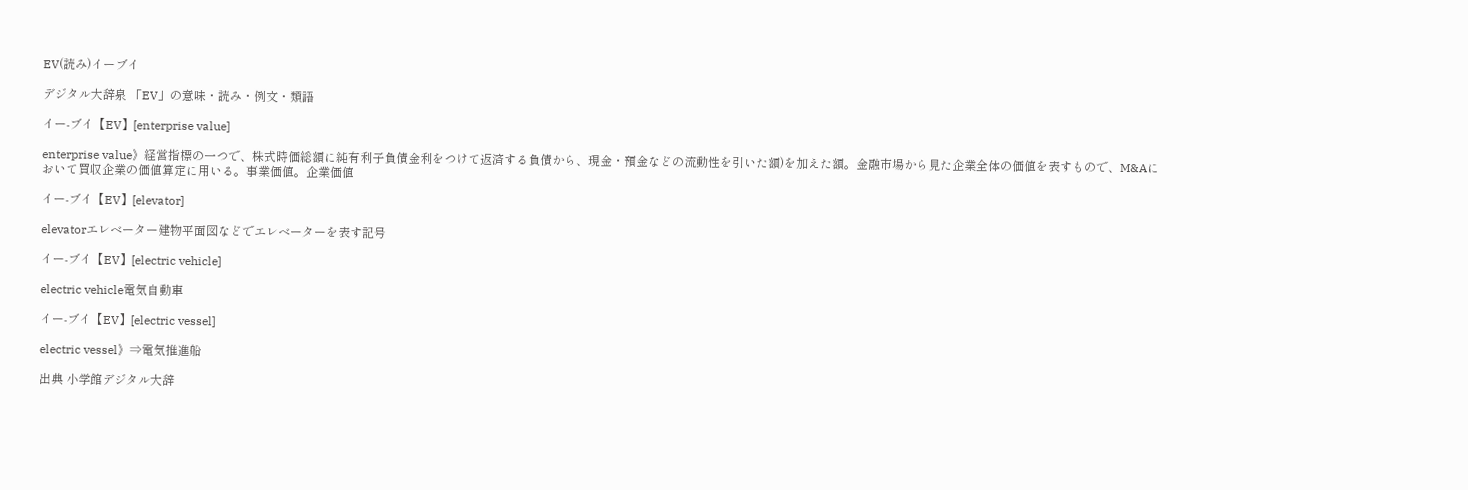EV(読み)イーブイ

デジタル大辞泉 「EV」の意味・読み・例文・類語

イー‐ブイ【EV】[enterprise value]

enterprise value》経営指標の一つで、株式時価総額に純有利子負債金利をつけて返済する負債から、現金・預金などの流動性を引いた額)を加えた額。金融市場から見た企業全体の価値を表すもので、M&Aにおいて買収企業の価値算定に用いる。事業価値。企業価値

イー‐ブイ【EV】[elevator]

elevatorエレベーター建物平面図などでエレベーターを表す記号

イー‐ブイ【EV】[electric vehicle]

electric vehicle電気自動車

イー‐ブイ【EV】[electric vessel]

electric vessel》⇒電気推進船

出典 小学館デジタル大辞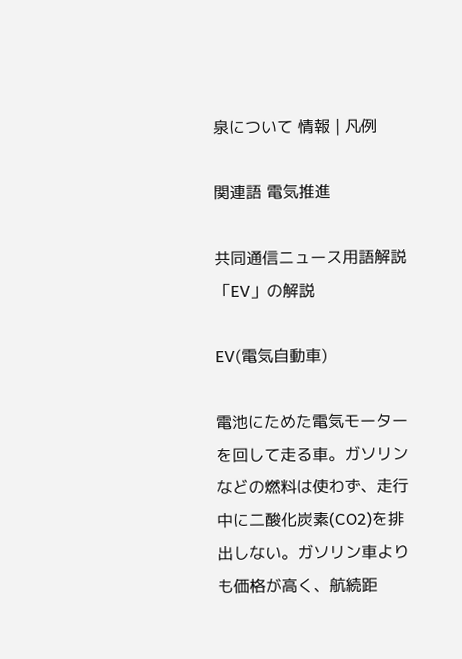泉について 情報 | 凡例

関連語 電気推進

共同通信ニュース用語解説 「EV」の解説

EV(電気自動車)

電池にためた電気モーターを回して走る車。ガソリンなどの燃料は使わず、走行中に二酸化炭素(CO2)を排出しない。ガソリン車よりも価格が高く、航続距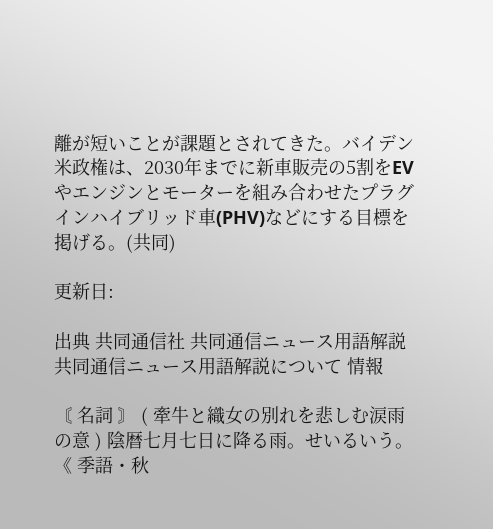離が短いことが課題とされてきた。バイデン米政権は、2030年までに新車販売の5割をEVやエンジンとモーターを組み合わせたプラグインハイブリッド車(PHV)などにする目標を掲げる。(共同)

更新日:

出典 共同通信社 共同通信ニュース用語解説共同通信ニュース用語解説について 情報

〘 名詞 〙 ( 牽牛と織女の別れを悲しむ涙雨の意 ) 陰暦七月七日に降る雨。せいるいう。《 季語・秋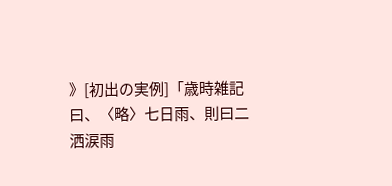》[初出の実例]「歳時雑記曰、〈略〉七日雨、則曰二洒涙雨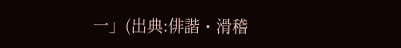一」(出典:俳諧・滑稽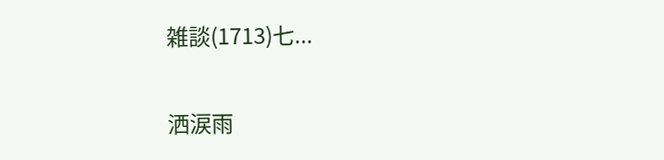雑談(1713)七...

洒涙雨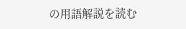の用語解説を読む